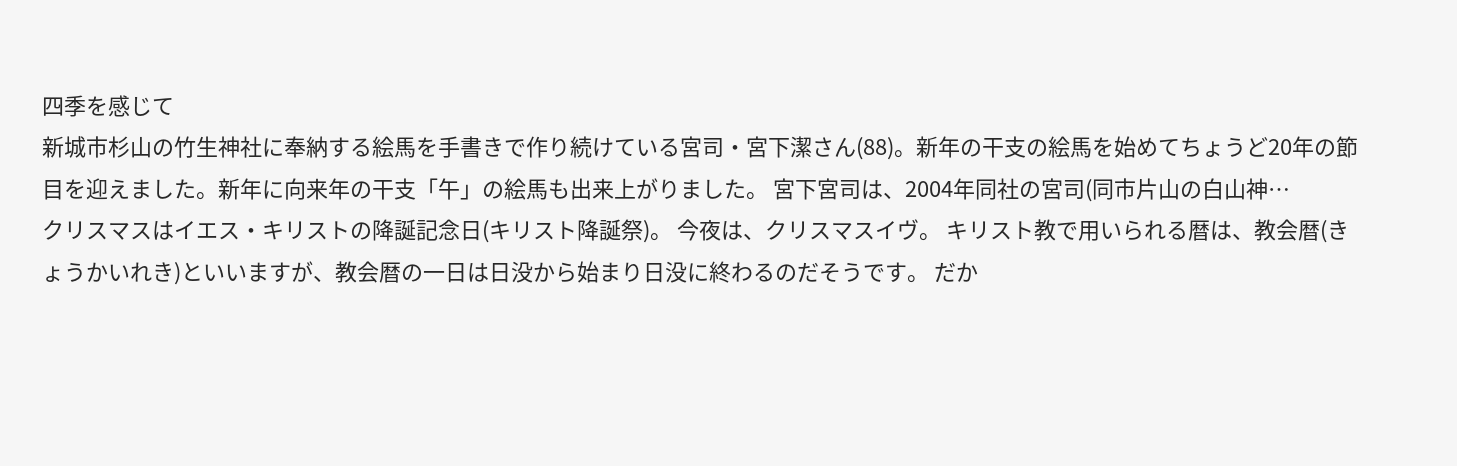四季を感じて
新城市杉山の竹生神社に奉納する絵馬を手書きで作り続けている宮司・宮下潔さん(88)。新年の干支の絵馬を始めてちょうど20年の節目を迎えました。新年に向来年の干支「午」の絵馬も出来上がりました。 宮下宮司は、2004年同社の宮司(同市片山の白山神…
クリスマスはイエス・キリストの降誕記念日(キリスト降誕祭)。 今夜は、クリスマスイヴ。 キリスト教で用いられる暦は、教会暦(きょうかいれき)といいますが、教会暦の一日は日没から始まり日没に終わるのだそうです。 だか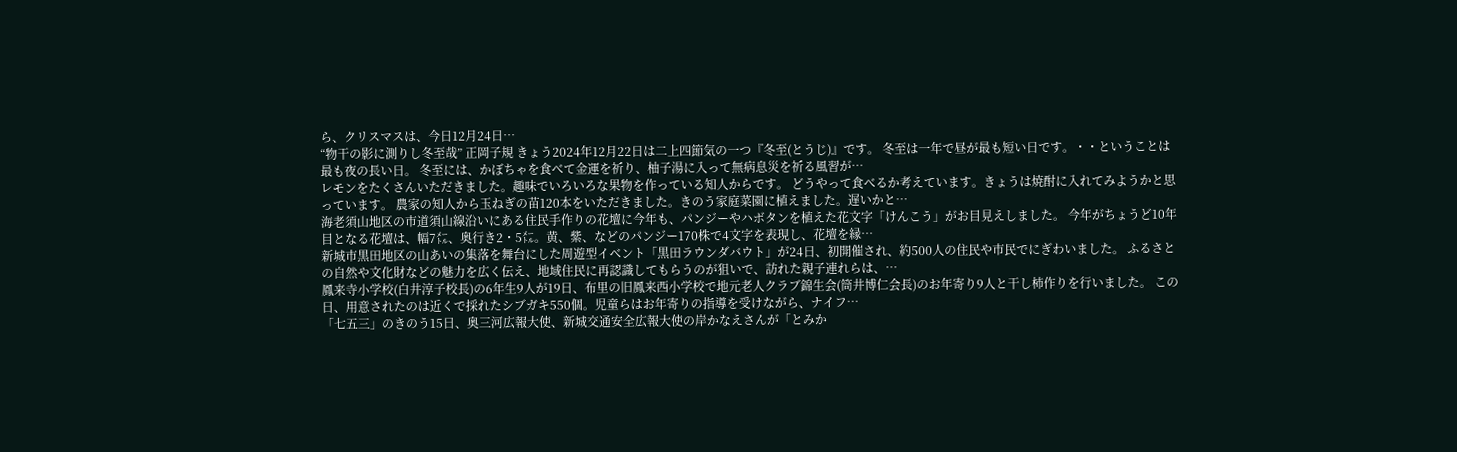ら、クリスマスは、今日12月24日…
“物干の影に測りし冬至哉” 正岡子規 きょう2024年12月22日は二上四節気の一つ『冬至(とうじ)』です。 冬至は一年で昼が最も短い日です。・・ということは最も夜の長い日。 冬至には、かぼちゃを食べて金運を祈り、柚子湯に入って無病息災を祈る風習が…
レモンをたくさんいただきました。趣味でいろいろな果物を作っている知人からです。 どうやって食べるか考えています。きょうは焼酎に入れてみようかと思っています。 農家の知人から玉ねぎの苗120本をいただきました。きのう家庭菜園に植えました。遅いかと…
海老須山地区の市道須山線沿いにある住民手作りの花壇に今年も、パンジーやハボタンを植えた花文字「けんこう」がお目見えしました。 今年がちょうど10年目となる花壇は、幅7㍍、奥行き2・5㍍。黄、紫、などのパンジー170株で4文字を表現し、花壇を縁…
新城市黒田地区の山あいの集落を舞台にした周遊型イベント「黒田ラウンダバウト」が24日、初開催され、約500人の住民や市民でにぎわいました。 ふるさとの自然や文化財などの魅力を広く伝え、地域住民に再認識してもらうのが狙いで、訪れた親子連れらは、…
鳳来寺小学校(白井淳子校長)の6年生9人が19日、布里の旧鳳来西小学校で地元老人クラブ錦生会(筒井博仁会長)のお年寄り9人と干し柿作りを行いました。 この日、用意されたのは近くで採れたシブガキ550個。児童らはお年寄りの指導を受けながら、ナイフ…
「七五三」のきのう15日、奥三河広報大使、新城交通安全広報大使の岸かなえさんが「とみか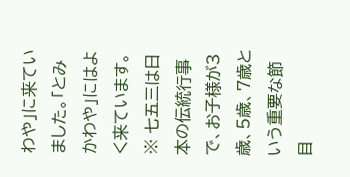わや」に来ていました。「とみかわや」にはよく来ています。 ※ 七五三は日本の伝統行事で、お子様が3歳、5歳、7歳という重要な節目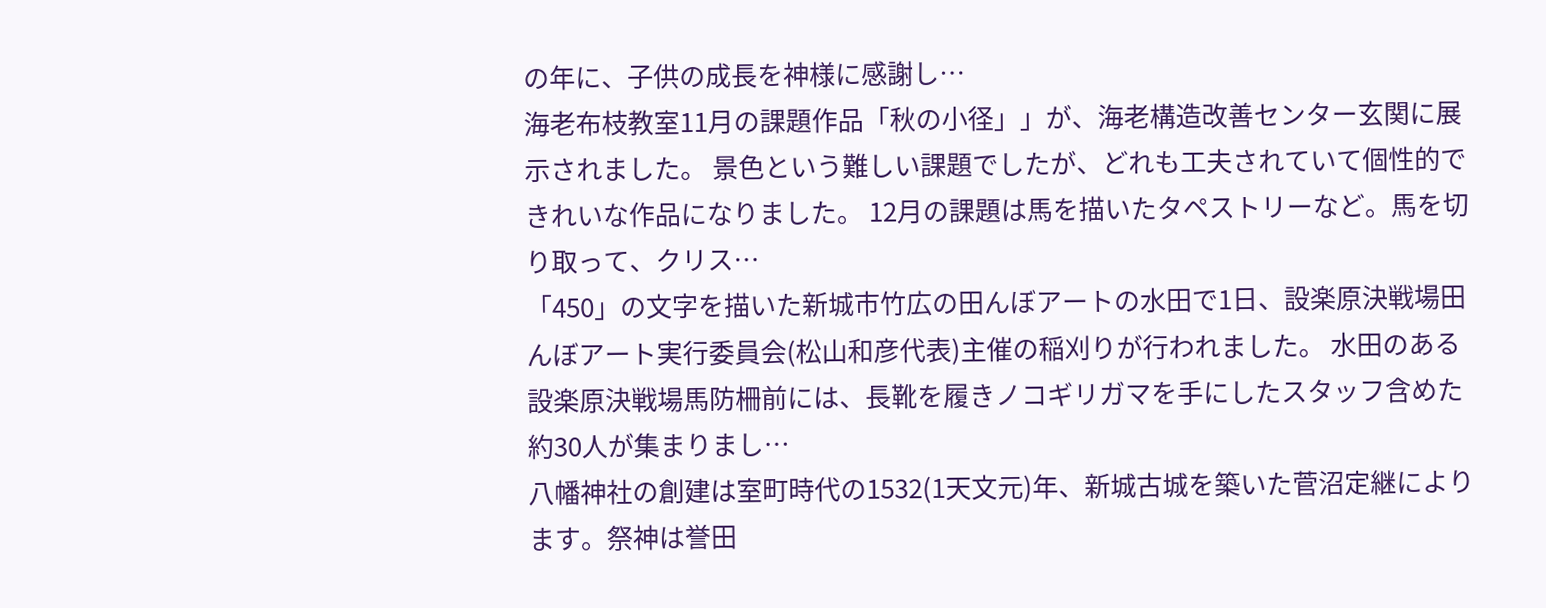の年に、子供の成長を神様に感謝し…
海老布枝教室11月の課題作品「秋の小径」」が、海老構造改善センター玄関に展示されました。 景色という難しい課題でしたが、どれも工夫されていて個性的できれいな作品になりました。 12月の課題は馬を描いたタペストリーなど。馬を切り取って、クリス…
「450」の文字を描いた新城市竹広の田んぼアートの水田で1日、設楽原決戦場田んぼアート実行委員会(松山和彦代表)主催の稲刈りが行われました。 水田のある設楽原決戦場馬防柵前には、長靴を履きノコギリガマを手にしたスタッフ含めた約30人が集まりまし…
八幡神社の創建は室町時代の1532(1天文元)年、新城古城を築いた菅沼定継によります。祭神は誉田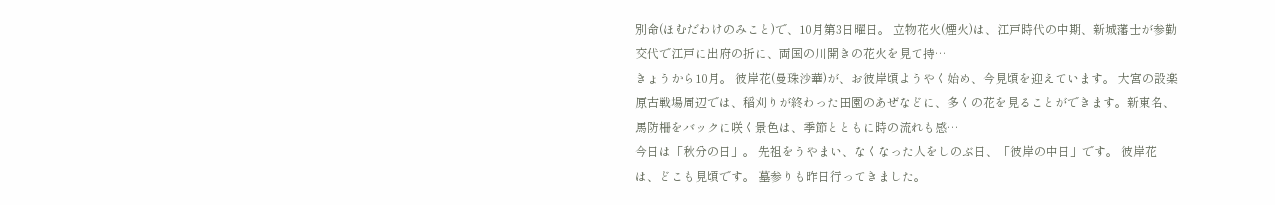別命(ほむだわけのみこと)で、10月第3日曜日。 立物花火(煙火)は、江戸時代の中期、新城藩士が参勤交代で江戸に出府の折に、両国の川開きの花火を見て持…
きょうから10月。 彼岸花(曼珠沙華)が、お彼岸頃ようやく始め、今見頃を迎えています。 大宮の設楽原古戦場周辺では、稲刈りが終わった田園のあぜなどに、多くの花を見ることができます。新東名、馬防柵をバックに咲く景色は、季節とともに時の流れも感…
今日は「秋分の日」。 先祖をうやまい、なくなった人をしのぶ日、「彼岸の中日」です。 彼岸花は、どこも見頃です。 墓参りも昨日行ってきました。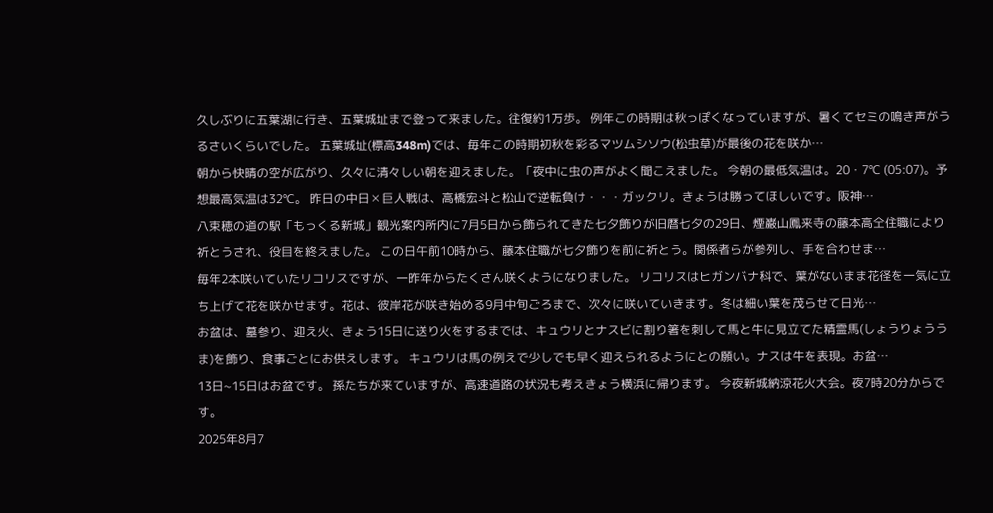久しぶりに五葉湖に行き、五葉城址まで登って来ました。往復約1万歩。 例年この時期は秋っぽくなっていますが、暑くてセミの鳴き声がうるさいくらいでした。 五葉城址(標高348m)では、毎年この時期初秋を彩るマツムシソウ(松虫草)が最後の花を咲か…
朝から快晴の空が広がり、久々に清々しい朝を迎えました。「夜中に虫の声がよく聞こえました。 今朝の最低気温は。20・7℃ (05:07)。予想最高気温は32℃。 昨日の中日✕巨人戦は、高橋宏斗と松山で逆転負け・・・ガックリ。きょうは勝ってほしいです。阪神…
八束穂の道の駅「もっくる新城」観光案内所内に7月5日から飾られてきた七夕飾りが旧暦七夕の29日、煙巌山鳳来寺の藤本高仝住職により祈とうされ、役目を終えました。 この日午前10時から、藤本住職が七夕飾りを前に祈とう。関係者らが参列し、手を合わせま…
毎年2本咲いていたリコリスですが、一昨年からたくさん咲くようになりました。 リコリスはヒガンバナ科で、葉がないまま花径を一気に立ち上げて花を咲かせます。花は、彼岸花が咲き始める9月中旬ごろまで、次々に咲いていきます。冬は細い葉を茂らせて日光…
お盆は、墓参り、迎え火、きょう15日に送り火をするまでは、キュウリとナスビに割り箸を刺して馬と牛に見立てた精霊馬(しょうりょううま)を飾り、食事ごとにお供えします。 キュウリは馬の例えで少しでも早く迎えられるようにとの願い。ナスは牛を表現。お盆…
13日~15日はお盆です。 孫たちが来ていますが、高速道路の状況も考えきょう横浜に帰ります。 今夜新城納涼花火大会。夜7時20分からです。
2025年8月7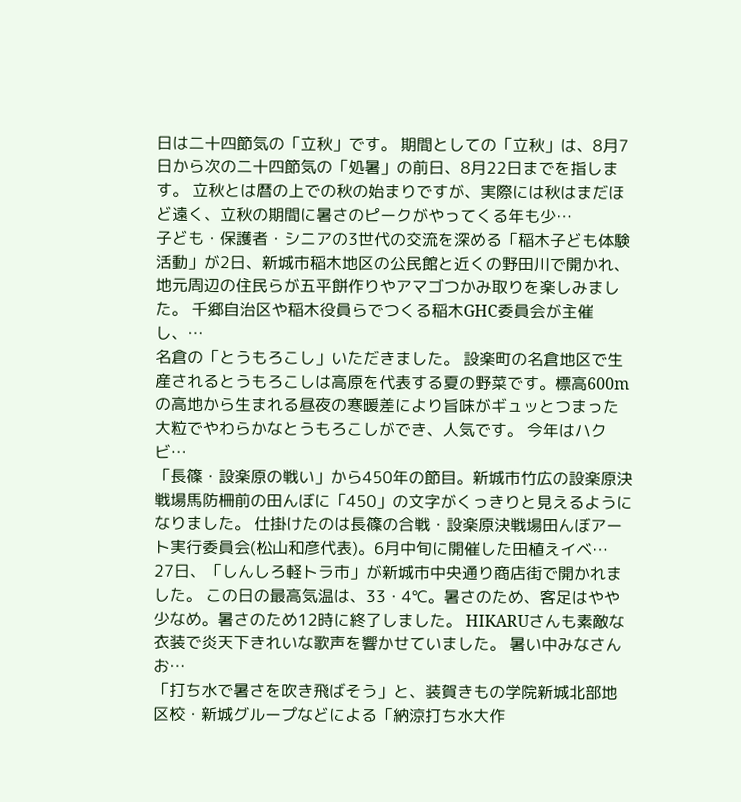日は二十四節気の「立秋」です。 期間としての「立秋」は、8月7日から次の二十四節気の「処暑」の前日、8月22日までを指します。 立秋とは暦の上での秋の始まりですが、実際には秋はまだほど遠く、立秋の期間に暑さのピークがやってくる年も少…
子ども・保護者・シニアの3世代の交流を深める「稲木子ども体験活動」が2日、新城市稲木地区の公民館と近くの野田川で開かれ、地元周辺の住民らが五平餅作りやアマゴつかみ取りを楽しみました。 千郷自治区や稲木役員らでつくる稲木GHC委員会が主催し、…
名倉の「とうもろこし」いただきました。 設楽町の名倉地区で生産されるとうもろこしは高原を代表する夏の野菜です。標高600mの高地から生まれる昼夜の寒暖差により旨味がギュッとつまった大粒でやわらかなとうもろこしができ、人気です。 今年はハクビ…
「長篠・設楽原の戦い」から450年の節目。新城市竹広の設楽原決戦場馬防柵前の田んぼに「450」の文字がくっきりと見えるようになりました。 仕掛けたのは長篠の合戦・設楽原決戦場田んぼアート実行委員会(松山和彦代表)。6月中旬に開催した田植えイベ…
27日、「しんしろ軽トラ市」が新城市中央通り商店街で開かれました。 この日の最高気温は、33・4℃。暑さのため、客足はやや少なめ。暑さのため12時に終了しました。 HIKARUさんも素敵な衣装で炎天下きれいな歌声を響かせていました。 暑い中みなさんお…
「打ち水で暑さを吹き飛ばそう」と、装賀きもの学院新城北部地区校・新城グループなどによる「納涼打ち水大作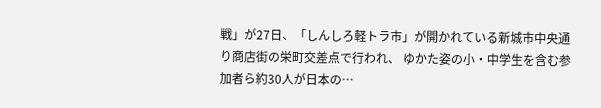戦」が27日、「しんしろ軽トラ市」が開かれている新城市中央通り商店街の栄町交差点で行われ、 ゆかた姿の小・中学生を含む参加者ら約30人が日本の…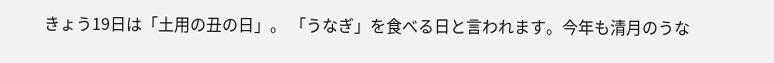きょう19日は「土用の丑の日」。 「うなぎ」を食べる日と言われます。今年も清月のうな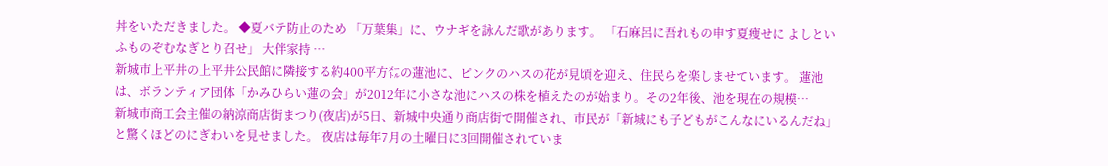丼をいただきました。 ◆夏バテ防止のため 「万葉集」に、ウナギを詠んだ歌があります。 「石麻呂に吾れもの申す夏痩せに よしといふものぞむなぎとり召せ」 大伴家持 …
新城市上平井の上平井公民館に隣接する約400平方㍍の蓮池に、ピンクのハスの花が見頃を迎え、住民らを楽しませています。 蓮池は、ボランティア団体「かみひらい蓮の会」が2012年に小さな池にハスの株を植えたのが始まり。その2年後、池を現在の規模…
新城市商工会主催の納涼商店街まつり(夜店)が5日、新城中央通り商店街で開催され、市民が「新城にも子どもがこんなにいるんだね」と驚くほどのにぎわいを見せました。 夜店は毎年7月の土曜日に3回開催されていま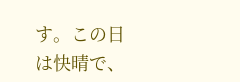す。この日は快晴で、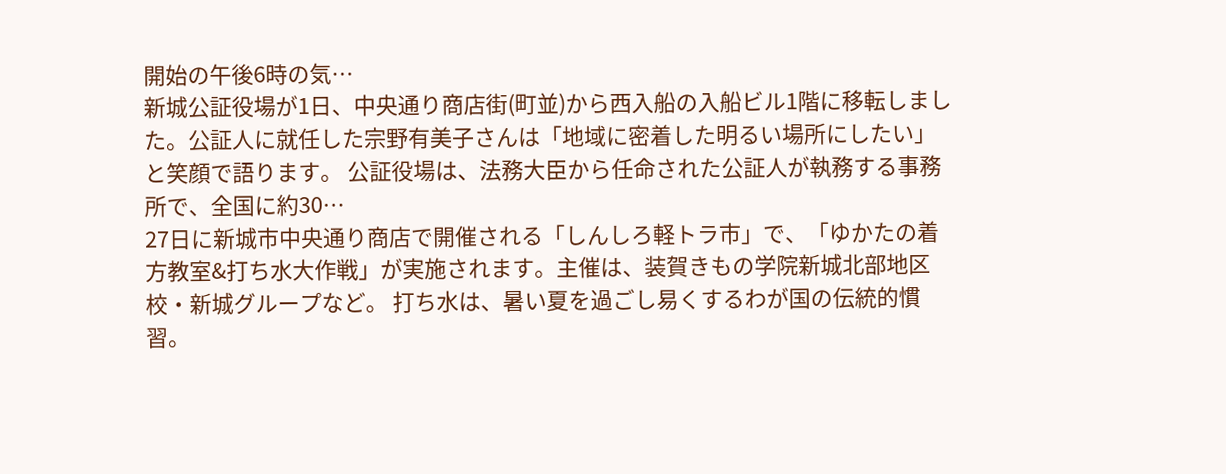開始の午後6時の気…
新城公証役場が1日、中央通り商店街(町並)から西入船の入船ビル1階に移転しました。公証人に就任した宗野有美子さんは「地域に密着した明るい場所にしたい」と笑顔で語ります。 公証役場は、法務大臣から任命された公証人が執務する事務所で、全国に約30…
27日に新城市中央通り商店で開催される「しんしろ軽トラ市」で、「ゆかたの着方教室&打ち水大作戦」が実施されます。主催は、装賀きもの学院新城北部地区校・新城グループなど。 打ち水は、暑い夏を過ごし易くするわが国の伝統的慣習。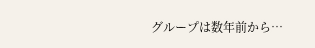グループは数年前から…